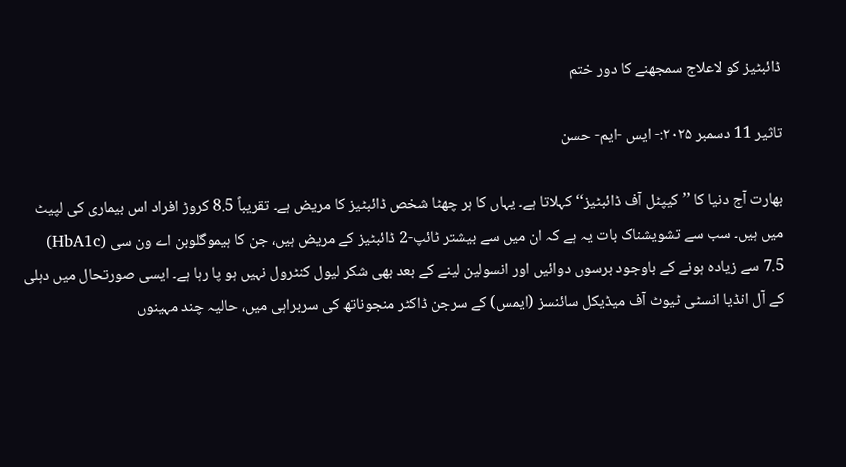ڈائبٹیز کو لاعلاج سمجھنے کا دور ختم

تاثیر 11 دسمبر ۲۰۲۵:- ایس -ایم- حسن

بھارت آج دنیا کا ’’ کیپٹل آف ڈائبٹیز‘‘ کہلاتا ہے۔ یہاں کا ہر چھٹا شخص ڈائبٹیز کا مریض ہے۔ تقریباً 8.5 کروڑ افراد اس بیماری کی لپیٹ میں ہیں۔ سب سے تشویشناک بات یہ ہے کہ ان میں سے بیشتر ٹائپ-2 ڈائبٹیز کے مریض ہیں، جن کا ہیموگلوبن اے ون سی (HbA1c) 7.5 سے زیادہ ہونے کے باوجود برسوں دوائیں اور انسولین لینے کے بعد بھی شکر لیول کنٹرول نہیں ہو پا رہا ہے۔ ایسی صورتحال میں دہلی کے آل انڈیا انسٹی ٹیوٹ آف میڈیکل سائنسز (ایمس) کے سرجن ڈاکٹر منجوناتھ کی سربراہی میں، حالیہ چند مہینوں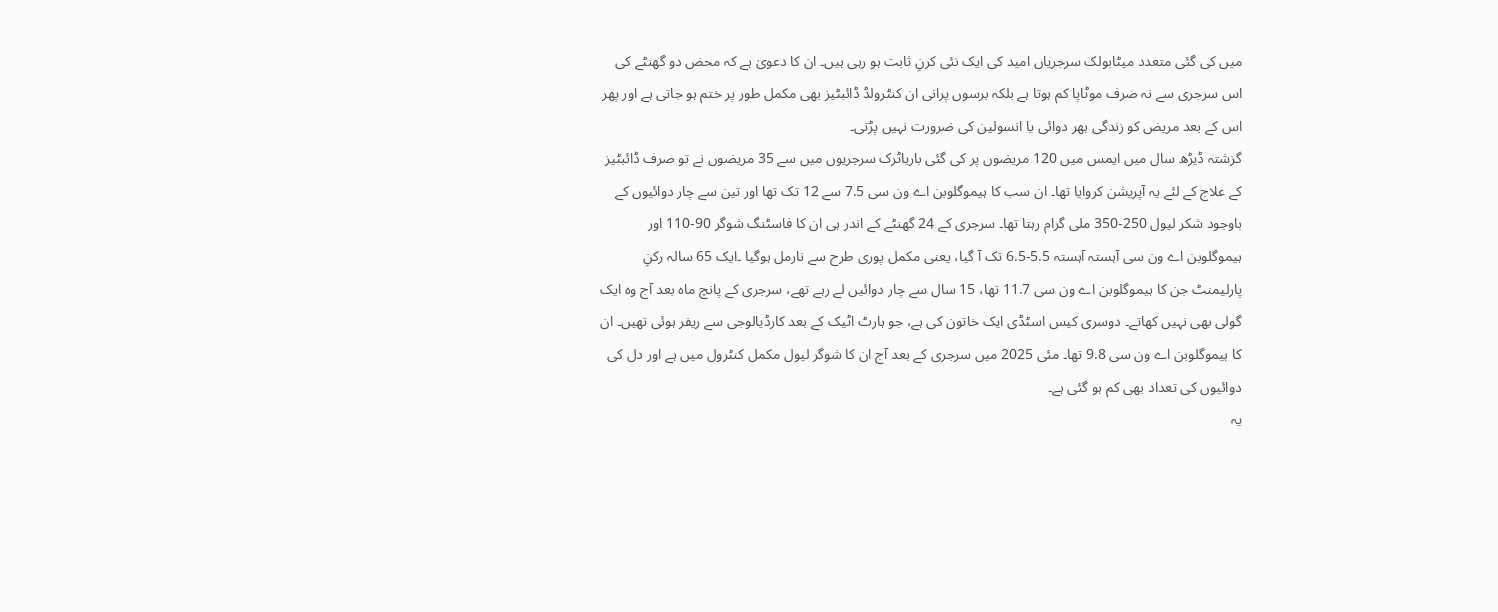میں کی گئی متعدد میٹابولک سرجریاں امید کی ایک نئی کرنِ ثابت ہو رہی ہیں۔ ان کا دعویٰ ہے کہ محض دو گھنٹے کی اس سرجری سے نہ صرف موٹاپا کم ہوتا ہے بلکہ برسوں پرانی ان کنٹرولڈ ڈائبٹیز بھی مکمل طور پر ختم ہو جاتی ہے اور پھر اس کے بعد مریض کو زندگی بھر دوائی یا انسولین کی ضرورت نہیں پڑتی۔
گزشتہ ڈیڑھ سال میں ایمس میں 120 مریضوں پر کی گئی باریاٹرک سرجریوں میں سے 35 مریضوں نے تو صرف ڈائبٹیز کے علاج کے لئے یہ آپریشن کروایا تھا۔ ان سب کا ہیموگلوبن اے ون سی 7.5 سے 12 تک تھا اور تین سے چار دوائیوں کے باوجود شکر لیول 250-350 ملی گرام رہتا تھا۔ سرجری کے 24 گھنٹے کے اندر ہی ان کا فاسٹنگ شوگر 90-110 اور ہیموگلوبن اے ون سی آہستہ آہستہ 5.5-6.5 تک آ گیا، یعنی مکمل پوری طرح سے نارمل ہوگیا ۔ایک 65 سالہ رکنِ پارلیمنٹ جن کا ہیموگلوبن اے ون سی 11.7 تھا، 15 سال سے چار دوائیں لے رہے تھے، سرجری کے پانچ ماہ بعد آج وہ ایک گولی بھی نہیں کھاتے۔ دوسری کیس اسٹڈی ایک خاتون کی ہے، جو ہارٹ اٹیک کے بعد کارڈیالوجی سے ریفر ہوئی تھیں۔ ان کا ہیموگلوبن اے ون سی 9.8 تھا۔ مئی 2025 میں سرجری کے بعد آج ان کا شوگر لیول مکمل کنٹرول میں ہے اور دل کی دوائیوں کی تعداد بھی کم ہو گئی ہے۔
یہ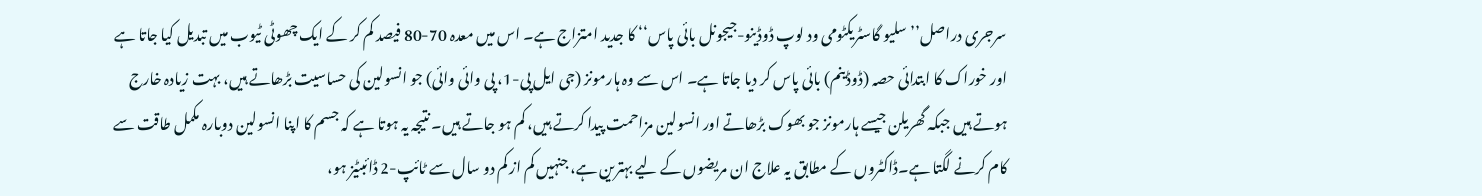سرجری دراصل’’سلیو گاسٹریکٹومی ود لوپ ڈوڈینو-جیجونل بائی پاس‘‘ کا جدید امتزاج ہے۔ اس میں معدہ 70-80 فیصد کم کر کے ایک چھوٹی ٹیوب میں تبدیل کیا جاتا ہے اور خوراک کا ابتدائی حصہ (ڈوڈینم) بائی پاس کر دیا جاتا ہے۔ اس سے وہ ہارمونز (جی ایل پی-1، پی وائی وائی) جو انسولین کی حساسیت بڑھاتے ہیں، بہت زیادہ خارج ہوتے ہیں جبکہ گھریلن جیسے ہارمونز جو بھوک بڑھاتے اور انسولین مزاحمت پیدا کرتے ہیں، کم ہو جاتے ہیں۔ نتیجہ یہ ہوتا ہے کہ جسم کا اپنا انسولین دوبارہ مکمل طاقت سے کام کرنے لگتا ہے۔ڈاکٹروں کے مطابق یہ علاج ان مریضوں کے لیے بہترین ہے، جنہیں کم از کم دو سال سے ٹائپ-2 ڈائبٹیز ہو،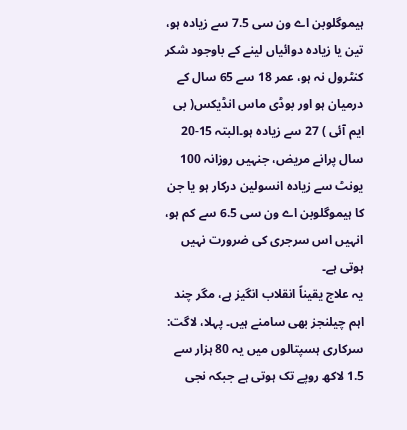ہیموگلوبن اے ون سی 7.5 سے زیادہ ہو، تین یا زیادہ دوائیاں لینے کے باوجود شکر کنٹرول نہ ہو، عمر 18 سے 65 سال کے درمیان ہو اور بوڈی ماس انڈیکس( بی ایم آئی ) 27 سے زیادہ ہو۔البتہ 15-20 سال پرانے مریض، جنہیں روزانہ 100 یونٹ سے زیادہ انسولین درکار ہو یا جن کا ہیموگلوبن اے ون سی 6.5 سے کم ہو، انہیں اس سرجری کی ضرورت نہیں ہوتی ہے۔
یہ علاج یقیناً انقلاب انگیز ہے، مگر چند اہم چیلنجز بھی سامنے ہیں۔ پہلا، لاگت: سرکاری ہسپتالوں میں یہ 80 ہزار سے 1.5 لاکھ روپے تک ہوتی ہے جبکہ نجی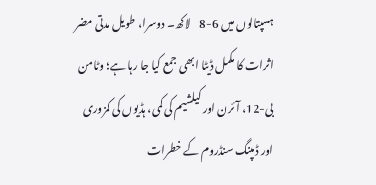ہسپتالوں میں 6-8    لاکھ۔ دوسرا، طویل مدتی مضر اثرات کا مکمل ڈیٹا ابھی جمع کیا جا رہا ہے؛ وٹامن بی-12، آئرن اور کیلشیم کی کمی، ہڈیوں کی کمزوری اور ڈمپنگ سنڈروم کے خطرات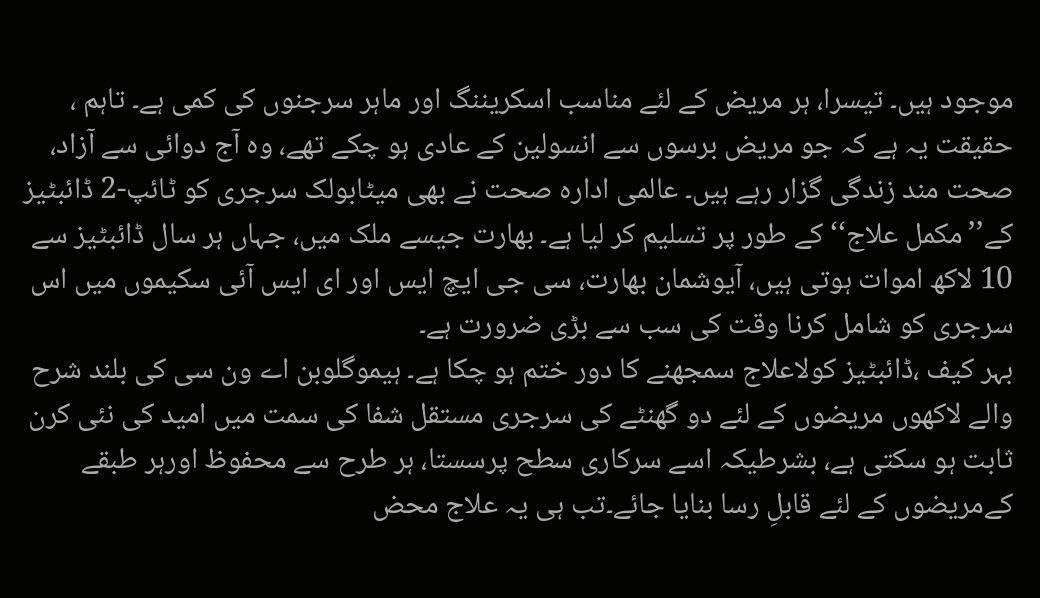موجود ہیں۔ تیسرا، ہر مریض کے لئے مناسب اسکریننگ اور ماہر سرجنوں کی کمی ہے۔ تاہم ، حقیقت یہ ہے کہ جو مریض برسوں سے انسولین کے عادی ہو چکے تھے، وہ آج دوائی سے آزاد، صحت مند زندگی گزار رہے ہیں۔ عالمی ادارہ صحت نے بھی میٹابولک سرجری کو ٹائپ-2 ڈائبٹیز کے’’مکمل علاج‘‘ کے طور پر تسلیم کر لیا ہے۔ بھارت جیسے ملک میں، جہاں ہر سال ڈائبٹیز سے 10 لاکھ اموات ہوتی ہیں، آیوشمان بھارت، سی جی ایچ ایس اور ای ایس آئی سکیموں میں اس سرجری کو شامل کرنا وقت کی سب سے بڑی ضرورت ہے۔
بہر کیف ،ڈائبٹیز کولاعلاج سمجھنے کا دور ختم ہو چکا ہے۔ ہیموگلوبن اے ون سی کی بلند شرح والے لاکھوں مریضوں کے لئے دو گھنٹے کی سرجری مستقل شفا کی سمت میں امید کی نئی کرن ثابت ہو سکتی ہے، بشرطیکہ اسے سرکاری سطح پرسستا، ہر طرح سے محفوظ اورہر طبقے کےمریضوں کے لئے قابلِ رسا بنایا جائے۔تب ہی یہ علاج محض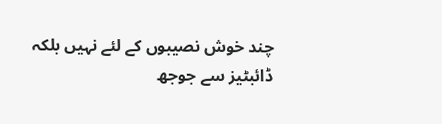چند خوش نصیبوں کے لئے نہیں بلکہ ڈائبٹیز سے جوجھ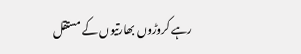رہے کروڑوں بھارتیوں کے مستقل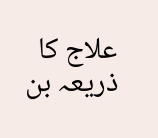علاج کا ذریعہ بن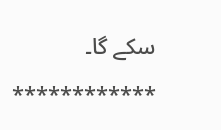سکے گا۔
************